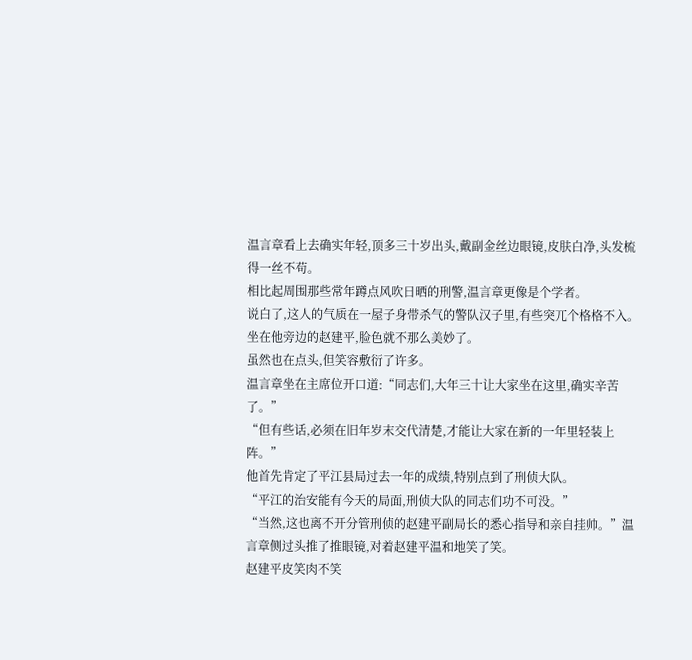温言章看上去确实年轻,顶多三十岁出头,戴副金丝边眼镜,皮肤白净,头发梳得一丝不苟。
相比起周围那些常年蹲点风吹日晒的刑警,温言章更像是个学者。
说白了,这人的气质在一屋子身带杀气的警队汉子里,有些突兀个格格不入。
坐在他旁边的赵建平,脸色就不那么美妙了。
虽然也在点头,但笑容敷衍了许多。
温言章坐在主席位开口道:“同志们,大年三十让大家坐在这里,确实辛苦了。”
“但有些话,必须在旧年岁末交代清楚,才能让大家在新的一年里轻装上阵。”
他首先肯定了平江县局过去一年的成绩,特别点到了刑侦大队。
“平江的治安能有今天的局面,刑侦大队的同志们功不可没。”
“当然,这也离不开分管刑侦的赵建平副局长的悉心指导和亲自挂帅。”温言章侧过头推了推眼镜,对着赵建平温和地笑了笑。
赵建平皮笑肉不笑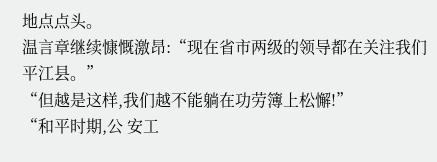地点点头。
温言章继续慷慨激昂:“现在省市两级的领导都在关注我们平江县。”
“但越是这样,我们越不能躺在功劳簿上松懈!”
“和平时期,公 安工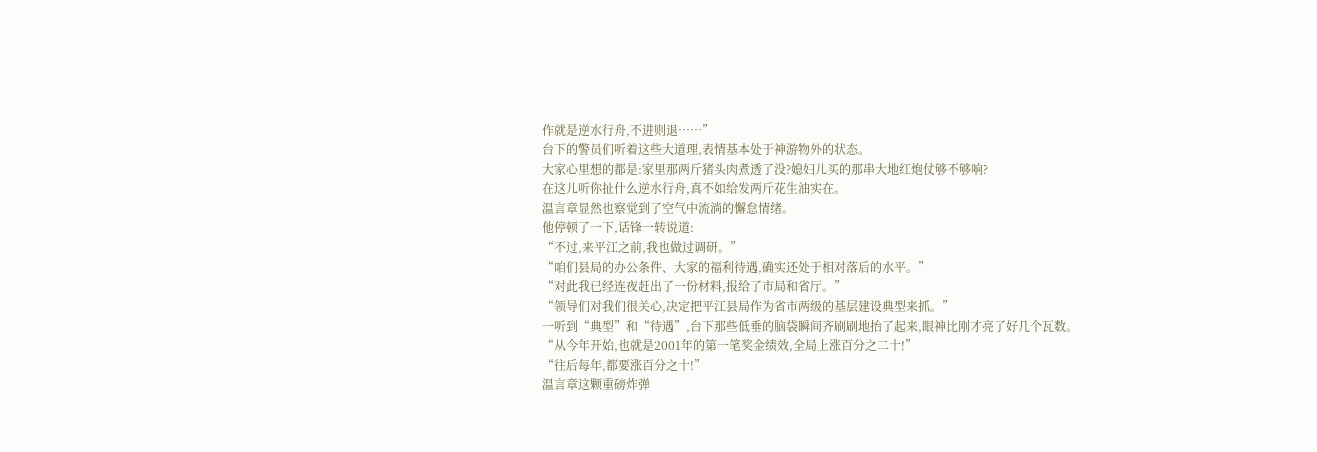作就是逆水行舟,不进则退……”
台下的警员们听着这些大道理,表情基本处于神游物外的状态。
大家心里想的都是:家里那两斤猪头肉煮透了没?媳妇儿买的那串大地红炮仗够不够响?
在这儿听你扯什么逆水行舟,真不如给发两斤花生油实在。
温言章显然也察觉到了空气中流淌的懈怠情绪。
他停顿了一下,话锋一转说道:
“不过,来平江之前,我也做过调研。”
“咱们县局的办公条件、大家的福利待遇,确实还处于相对落后的水平。”
“对此我已经连夜赶出了一份材料,报给了市局和省厅。”
“领导们对我们很关心,决定把平江县局作为省市两级的基层建设典型来抓。”
一听到“典型”和“待遇”,台下那些低垂的脑袋瞬间齐刷刷地抬了起来,眼神比刚才亮了好几个瓦数。
“从今年开始,也就是2001年的第一笔奖金绩效,全局上涨百分之二十!”
“往后每年,都要涨百分之十!”
温言章这颗重磅炸弹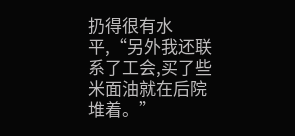扔得很有水平,“另外我还联系了工会,买了些米面油就在后院堆着。”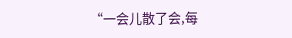“一会儿散了会,每